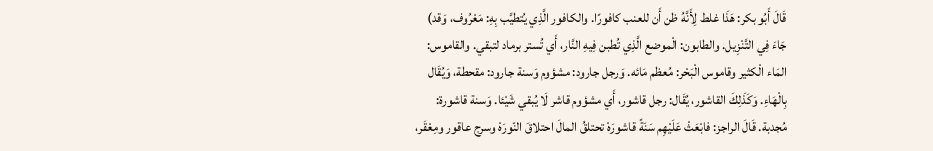قَالَ أَبُو بكر: هَذَا غلط لِأَنَّهُ ظن أَن للعنب كافورًا. والكافور الَّذِي يُتطيَّب بِهِ: مَعْرُوف، وَقد)
جَاءَ فِي التَّنْزِيل. والطابون: الْموضع الَّذِي تُطبن فِيهِ النَّار، أَي تُستر برماد لتبقي. والقاموس: المَاء الْكثير وقاموس الْبَحْر: مُعظم مَائه. وَرجل جارود: مشؤوم وَسنة جارود: مقحطة، وَيُقَال بِالْهَاءِ. وَكَذَلِكَ القاشور، يُقَال: رجل قاشور، أَي مشؤوم قاشر لَا يُبقي شَيْئا. وَسنة قاشورة: مُجدبة. قَالَ الراجز: فابْعَثْ عَلَيْهِم سَنَةً قاشورَهْ تحتلقُ المالَ احتلاقَ النّورَهْ وسرج عاقور ومِعْقَر،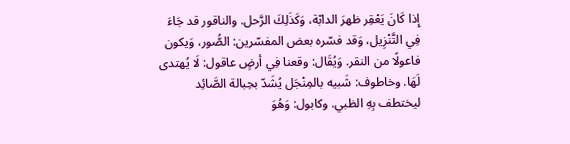إِذا كَانَ يَعْقِر ظهرَ الدابّة، وَكَذَلِكَ الرَّحل. والناقور قد جَاءَ فِي التَّنْزِيل، وَقد فسّره بعض المفسّرين: الصُّور، وَيكون فاعولًا من النقر. وَيُقَال: وقعنا فِي أرضٍ عاقول: لَا يُهتدى لَهَا. وخاطوف: شَبيه بالمِنْجَل يُشَدّ بحِبالة الصَّائِد ليختطف بِهِ الظبي. وكابول: وَهُوَ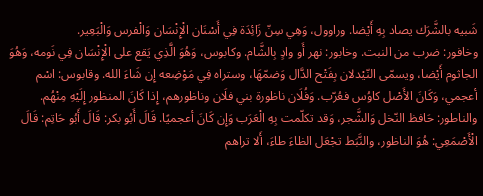شَبيه بالشَّرَك يصاد بِهِ أَيْضا. وراوول، وَهِي سِنّ زَائِدَة فِي أَسْنَان الْإِنْسَان وَالْفرس وَالْبَعِير.
وخافور: ضرب من النبت. وخابور: نهر أَو وادٍ بِالشَّام. وكابوس، وَهُوَ الَّذِي يَقع على الْإِنْسَان فِي نَومه، وَهُوَ الجاثوم أَيْضا، ويسمّى النّيْدلان بِفَتْح الدَّال وَضمّهَا، وستراه فِي مَوْضِعه إِن شَاءَ الله. وقابوس: اسْم أعجمي، وَكَانَ الأَصْل كاوُس فعُرّب. وَفُلَان ناظورة بني فلَان وناظورهم، إِذا كَانَ المنظور إِلَيْهِ مِنْهُم. والناطور: حَافظ النّخل وَالشَّجر، وَقد تكلّمت بِهِ الْعَرَب وَإِن كَانَ أعجميًا. قَالَ أَبُو بكر: قَالَ أَبُو حَاتِم: قَالَ الْأَصْمَعِي: هُوَ الناظور، والنَّبَط تجْعَل الظاءَ طاءَ، أَلا تراهم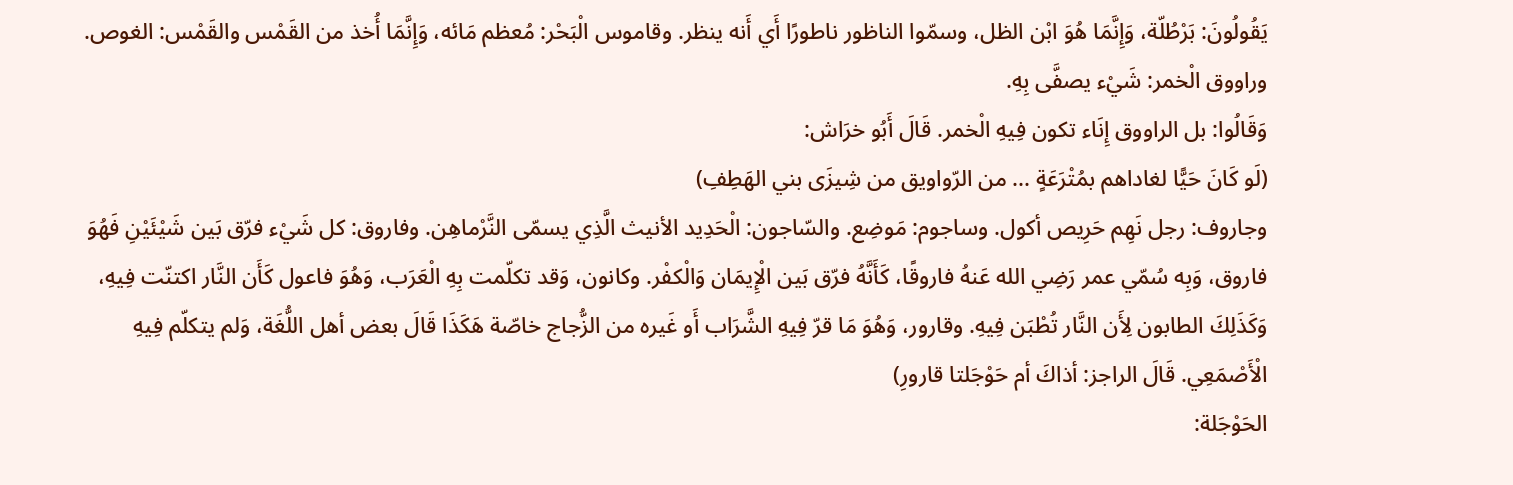يَقُولُونَ: بَرْطُلّة، وَإِنَّمَا هُوَ ابْن الظل، وسمّوا الناظور ناطورًا أَي أَنه ينظر. وقاموس الْبَحْر: مُعظم مَائه، وَإِنَّمَا أُخذ من القَمْس والقَمْس: الغوص. وراووق الْخمر: شَيْء يصفَّى بِهِ.
وَقَالُوا: بل الراووق إِنَاء تكون فِيهِ الْخمر. قَالَ أَبُو خرَاش:
(لَو كَانَ حَيًّا لغاداهم بمُتْرَعَةٍ ... من الرّواويق من شِيزَى بني الهَطِفِ)
وجاروف: رجل نَهِم حَرِيص أكول. وساجوم: مَوضِع. والسّاجون: الْحَدِيد الأنيث الَّذِي يسمّى النَّرْماهِن. وفاروق: كل شَيْء فرّق بَين شَيْئَيْنِ فَهُوَ فاروق، وَبِه سُمّي عمر رَضِي الله عَنهُ فاروقًا، كَأَنَّهُ فرّق بَين الْإِيمَان وَالْكفْر. وكانون، وَقد تكلّمت بِهِ الْعَرَب، وَهُوَ فاعول كَأَن النَّار اكتنّت فِيهِ، وَكَذَلِكَ الطابون لِأَن النَّار تُطْبَن فِيهِ. وقارور، وَهُوَ مَا قرّ فِيهِ الشَّرَاب أَو غَيره من الزُّجاج خاصّة هَكَذَا قَالَ بعض أهل اللُّغَة، وَلم يتكلّم فِيهِ الْأَصْمَعِي. قَالَ الراجز: أذاكَ أم حَوْجَلتا قارورِ)
الحَوْجَلة: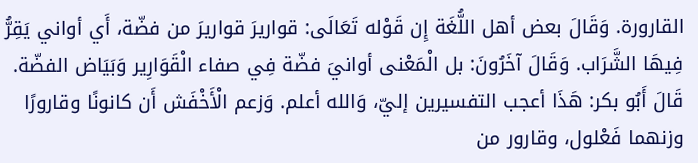القارورة. وَقَالَ بعض أهل اللُّغَة إِن قَوْله تَعَالَى: قواريرَ قواريرَ من فضّة، أَي أواني يَقِرُّ فِيهَا الشَّرَاب. وَقَالَ آخَرُونَ: بل الْمَعْنى أوانيَ فضّة فِي صفاء الْقَوَارِير وَبَيَاض الفضّة. قَالَ أَبُو بكر: هَذَا أعجب التفسيرين إليّ، وَالله أعلم. وَزعم الْأَخْفَش أَن كانونًا وقارورًا وزنهما فَعْلول، وقارور من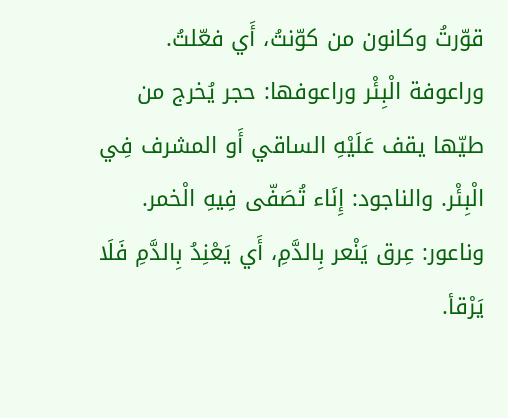قوّرتُ وكانون من كوّنتُ، أَي فعّلتُ. وراعوفة الْبِئْر وراعوفها: حجر يُخرج من طيّها يقف عَلَيْهِ الساقي أَو المشرف فِي الْبِئْر. والناجود: إِنَاء تُصَفّى فِيهِ الْخمر. وناعور: عِرق يَنْعر بِالدَّمِ، أَي يَعْنِدُ بِالدَّمِ فَلَا يَرْقأ.